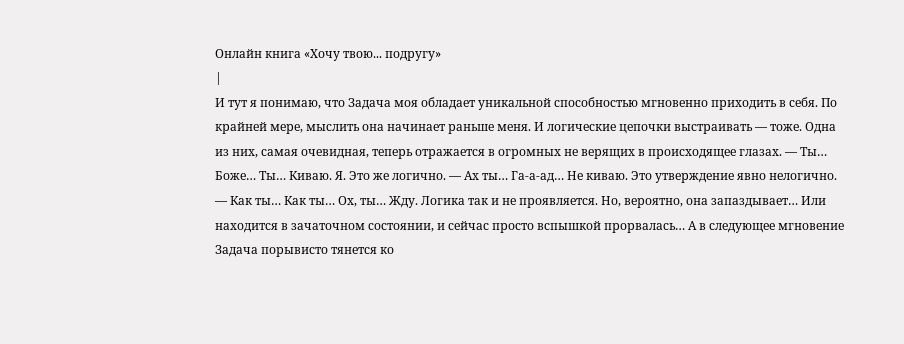Онлайн книга «Хочу твою... подругу»
|
И тут я понимаю, что Задача моя обладает уникальной способностью мгновенно приходить в себя. По крайней мере, мыслить она начинает раньше меня. И логические цепочки выстраивать — тоже. Одна из них, самая очевидная, теперь отражается в огромных не верящих в происходящее глазах. — Ты… Боже… Ты… Киваю. Я. Это же логично. — Ах ты… Га-а-ад… Не киваю. Это утверждение явно нелогично. — Как ты… Как ты… Ох, ты… Жду. Логика так и не проявляется. Но, вероятно, она запаздывает… Или находится в зачаточном состоянии, и сейчас просто вспышкой прорвалась… А в следующее мгновение Задача порывисто тянется ко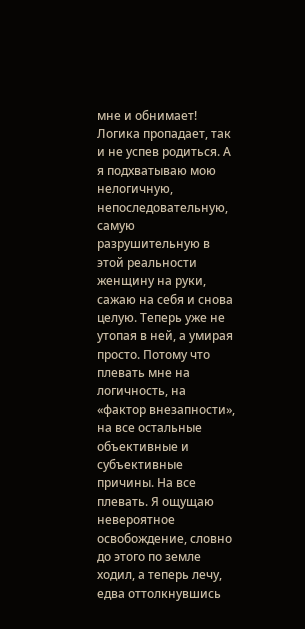мне и обнимает! Логика пропадает, так и не успев родиться. А я подхватываю мою нелогичную, непоследовательную, самую разрушительную в этой реальности женщину на руки, сажаю на себя и снова целую. Теперь уже не утопая в ней, а умирая просто. Потому что плевать мне на логичность, на «фактор внезапности», на все остальные объективные и субъективные причины. На все плевать. Я ощущаю невероятное освобождение, словно до этого по земле ходил, а теперь лечу, едва оттолкнувшись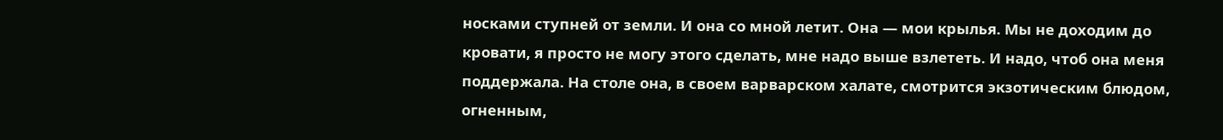носками ступней от земли. И она со мной летит. Она — мои крылья. Мы не доходим до кровати, я просто не могу этого сделать, мне надо выше взлететь. И надо, чтоб она меня поддержала. На столе она, в своем варварском халате, смотрится экзотическим блюдом, огненным,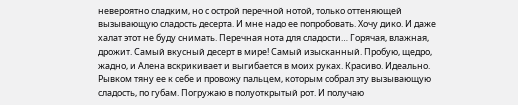невероятно сладким, но с острой перечной нотой, только оттеняющей вызывающую сладость десерта. И мне надо ее попробовать. Хочу дико. И даже халат этот не буду снимать. Перечная нота для сладости… Горячая, влажная, дрожит. Самый вкусный десерт в мире! Самый изысканный. Пробую, щедро, жадно, и Алена вскрикивает и выгибается в моих руках. Красиво. Идеально. Рывком тяну ее к себе и провожу пальцем, которым собрал эту вызывающую сладость, по губам. Погружаю в полуоткрытый рот. И получаю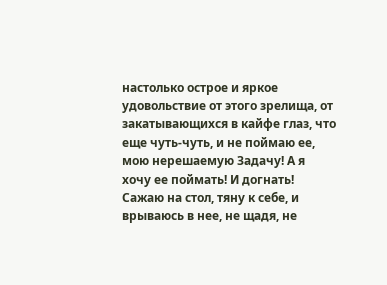настолько острое и яркое удовольствие от этого зрелища, от закатывающихся в кайфе глаз, что еще чуть-чуть, и не поймаю ее, мою нерешаемую Задачу! А я хочу ее поймать! И догнать! Сажаю на стол, тяну к себе, и врываюсь в нее, не щадя, не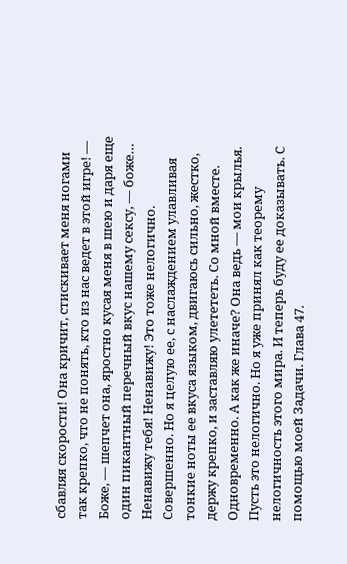сбавляя скорости! Она кричит, стискивает меня ногами так крепко, что не понять, кто из нас ведет в этой игре! — Боже, — шепчет она, яростно кусая меня в шею и даря еще один пикантный перечный вкус нашему сексу, — боже… Ненавижу тебя! Ненавижу! Это тоже нелогично. Совершенно. Но я целую ее, с наслаждением улавливая тонкие ноты ее вкуса языком, двигаюсь сильно, жестко, держу крепко, и заставляю улетететь. Со мной вместе. Одновременно. А как же иначе? Она ведь — мои крылья. Пусть это нелогично. Но я уже принял как теорему нелогичность этого мира. И теперь буду ее доказывать. С помощью моей Задачи. Глава 47.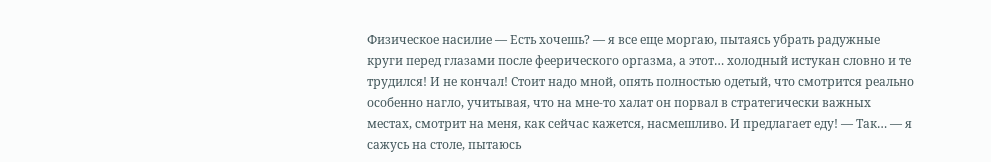Физическое насилие — Есть хочешь? — я все еще моргаю, пытаясь убрать радужные круги перед глазами после феерического оргазма, а этот… холодный истукан словно и те трудился! И не кончал! Стоит надо мной, опять полностью одетый, что смотрится реально особенно нагло, учитывая, что на мне-то халат он порвал в стратегически важных местах, смотрит на меня, как сейчас кажется, насмешливо. И предлагает еду! — Так… — я сажусь на столе, пытаюсь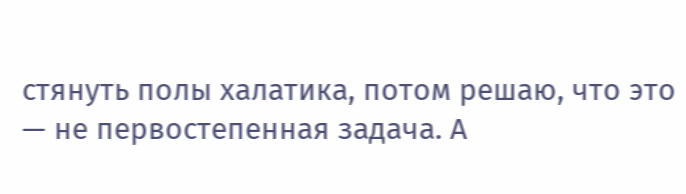стянуть полы халатика, потом решаю, что это — не первостепенная задача. А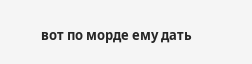вот по морде ему дать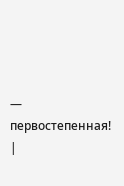— первостепенная! |